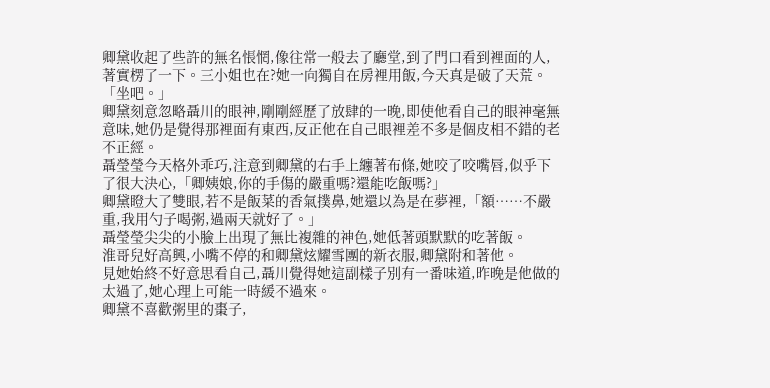卿黛收起了些許的無名悵惘,像往常一般去了廳堂,到了門口看到裡面的人,著實楞了一下。三小姐也在?她一向獨自在房裡用飯,今天真是破了天荒。
「坐吧。」
卿黛刻意忽略聶川的眼神,剛剛經歷了放肆的一晚,即使他看自己的眼神毫無意味,她仍是覺得那裡面有東西,反正他在自己眼裡差不多是個皮相不錯的老不正經。
聶瑩瑩今天格外乖巧,注意到卿黛的右手上纏著布條,她咬了咬嘴唇,似乎下了很大決心,「卿姨娘,你的手傷的嚴重嗎?還能吃飯嗎?」
卿黛瞪大了雙眼,若不是飯菜的香氣撲鼻,她還以為是在夢裡,「額……不嚴重,我用勺子喝粥,過兩天就好了。」
聶瑩瑩尖尖的小臉上出現了無比複雜的神色,她低著頭默默的吃著飯。
淮哥兒好高興,小嘴不停的和卿黛炫耀雪團的新衣服,卿黛附和著他。
見她始終不好意思看自己,聶川覺得她這副樣子別有一番味道,昨晚是他做的太過了,她心理上可能一時緩不過來。
卿黛不喜歡粥里的棗子,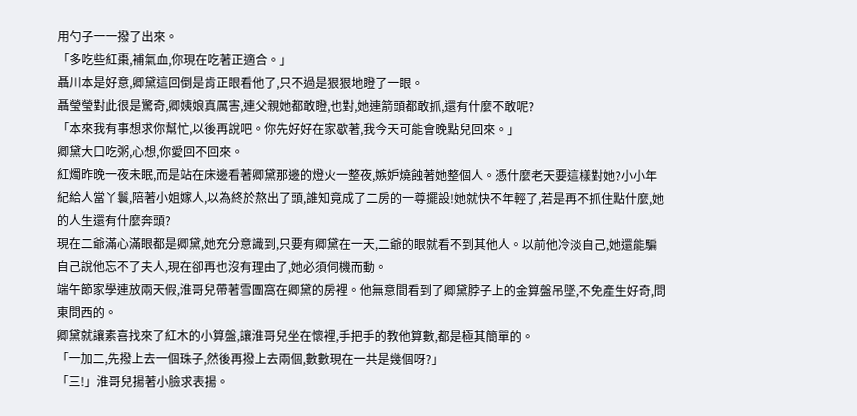用勺子一一撥了出來。
「多吃些紅棗,補氣血,你現在吃著正適合。」
聶川本是好意,卿黛這回倒是肯正眼看他了,只不過是狠狠地瞪了一眼。
聶瑩瑩對此很是驚奇,卿姨娘真厲害,連父親她都敢瞪,也對,她連箭頭都敢抓,還有什麼不敢呢?
「本來我有事想求你幫忙,以後再說吧。你先好好在家歇著,我今天可能會晚點兒回來。」
卿黛大口吃粥,心想,你愛回不回來。
紅燭昨晚一夜未眠,而是站在床邊看著卿黛那邊的燈火一整夜,嫉妒燒蝕著她整個人。憑什麼老天要這樣對她?小小年紀給人當丫鬟,陪著小姐嫁人,以為終於熬出了頭,誰知竟成了二房的一尊擺設!她就快不年輕了,若是再不抓住點什麼,她的人生還有什麼奔頭?
現在二爺滿心滿眼都是卿黛,她充分意識到,只要有卿黛在一天,二爺的眼就看不到其他人。以前他冷淡自己,她還能騙自己說他忘不了夫人,現在卻再也沒有理由了,她必須伺機而動。
端午節家學連放兩天假,淮哥兒帶著雪團窩在卿黛的房裡。他無意間看到了卿黛脖子上的金算盤吊墜,不免產生好奇,問東問西的。
卿黛就讓素喜找來了紅木的小算盤,讓淮哥兒坐在懷裡,手把手的教他算數,都是極其簡單的。
「一加二,先撥上去一個珠子,然後再撥上去兩個,數數現在一共是幾個呀?」
「三!」淮哥兒揚著小臉求表揚。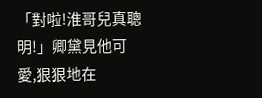「對啦!淮哥兒真聰明!」卿黛見他可愛,狠狠地在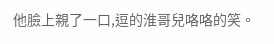他臉上親了一口,逗的淮哥兒咯咯的笑。